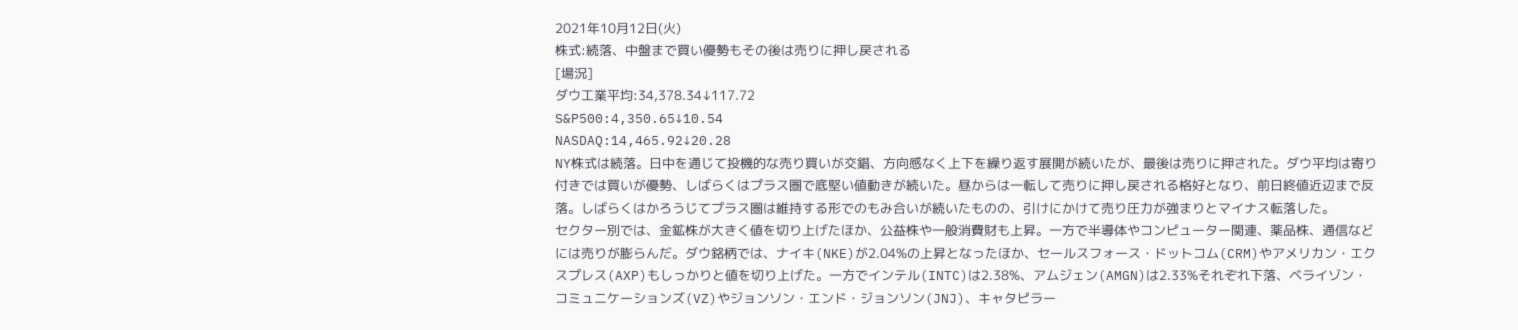2021年10月12日(火)
株式:続落、中盤まで買い優勢もその後は売りに押し戻される
[場況]
ダウ工業平均:34,378.34↓117.72
S&P500:4,350.65↓10.54
NASDAQ:14,465.92↓20.28
NY株式は続落。日中を通じて投機的な売り買いが交錯、方向感なく上下を繰り返す展開が続いたが、最後は売りに押された。ダウ平均は寄り付きでは買いが優勢、しばらくはプラス圏で底堅い値動きが続いた。昼からは一転して売りに押し戻される格好となり、前日終値近辺まで反落。しばらくはかろうじてプラス圏は維持する形でのもみ合いが続いたものの、引けにかけて売り圧力が強まりとマイナス転落した。
セクター別では、金鉱株が大きく値を切り上げたほか、公益株や一般消費財も上昇。一方で半導体やコンピューター関連、薬品株、通信などには売りが膨らんだ。ダウ銘柄では、ナイキ(NKE)が2.04%の上昇となったほか、セールスフォース・ドットコム(CRM)やアメリカン・エクスプレス(AXP)もしっかりと値を切り上げた。一方でインテル(INTC)は2.38%、アムジェン(AMGN)は2.33%それぞれ下落、ベライゾン・コミュニケーションズ(VZ)やジョンソン・エンド・ジョンソン(JNJ)、キャタピラー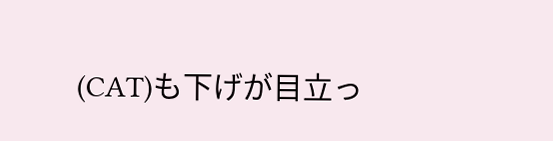(CAT)も下げが目立っ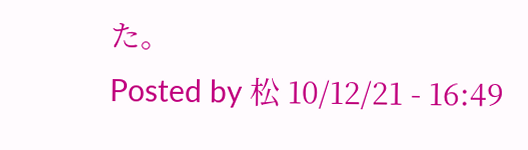た。
Posted by 松 10/12/21 - 16:49